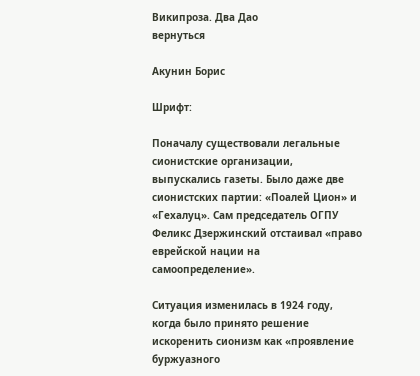Википроза. Два Дао
вернуться

Акунин Борис

Шрифт:

Поначалу существовали легальные сионистские организации, выпускались газеты. Было даже две сионистских партии: «Поалей Цион» и «Гехалуц». Сам председатель ОГПУ Феликс Дзержинский отстаивал «право еврейской нации на самоопределение».

Ситуация изменилась в 1924 году, когда было принято решение искоренить сионизм как «проявление буржуазного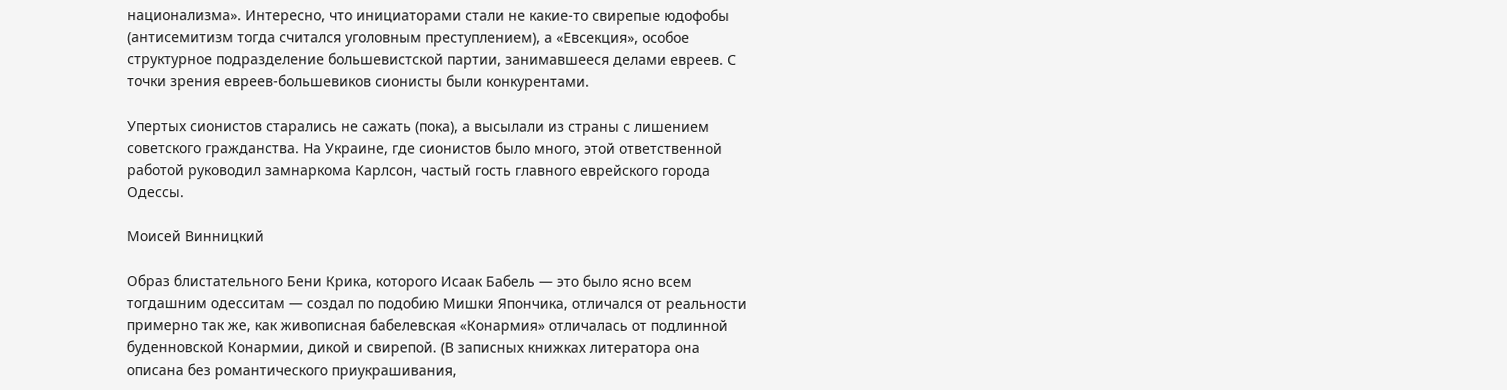национализма». Интересно, что инициаторами стали не какие-то свирепые юдофобы (антисемитизм тогда считался уголовным преступлением), а «Евсекция», особое структурное подразделение большевистской партии, занимавшееся делами евреев. С точки зрения евреев-большевиков сионисты были конкурентами.

Упертых сионистов старались не сажать (пока), а высылали из страны с лишением советского гражданства. На Украине, где сионистов было много, этой ответственной работой руководил замнаркома Карлсон, частый гость главного еврейского города Одессы.

Моисей Винницкий

Образ блистательного Бени Крика, которого Исаак Бабель — это было ясно всем тогдашним одесситам — создал по подобию Мишки Япончика, отличался от реальности примерно так же, как живописная бабелевская «Конармия» отличалась от подлинной буденновской Конармии, дикой и свирепой. (В записных книжках литератора она описана без романтического приукрашивания,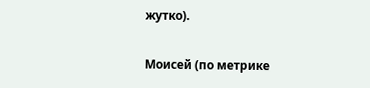жутко).

Моисей (по метрике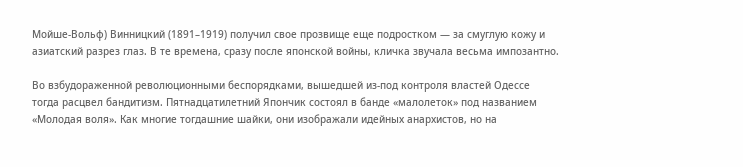Мойше-Вольф) Винницкий (1891–1919) получил свое прозвище еще подростком — за смуглую кожу и азиатский разрез глаз. В те времена, сразу после японской войны, кличка звучала весьма импозантно.

Во взбудораженной революционными беспорядками, вышедшей из-под контроля властей Одессе тогда расцвел бандитизм. Пятнадцатилетний Япончик состоял в банде «малолеток» под названием «Молодая воля». Как многие тогдашние шайки, они изображали идейных анархистов, но на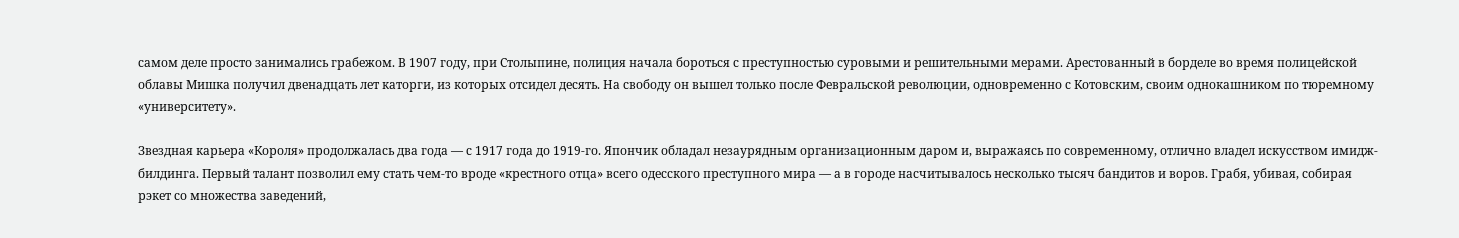самом деле просто занимались грабежом. В 1907 году, при Столыпине, полиция начала бороться с преступностью суровыми и решительными мерами. Арестованный в борделе во время полицейской облавы Мишка получил двенадцать лет каторги, из которых отсидел десять. На свободу он вышел только после Февральской революции, одновременно с Котовским, своим однокашником по тюремному «университету».

Звездная карьера «Короля» продолжалась два года — с 1917 года до 1919-го. Япончик обладал незаурядным организационным даром и, выражаясь по современному, отлично владел искусством имидж-билдинга. Первый талант позволил ему стать чем-то вроде «крестного отца» всего одесского преступного мира — а в городе насчитывалось несколько тысяч бандитов и воров. Грабя, убивая, собирая рэкет со множества заведений,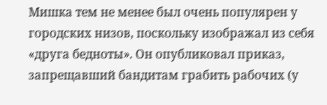Мишка тем не менее был очень популярен у городских низов, поскольку изображал из себя «друга бедноты». Он опубликовал приказ, запрещавший бандитам грабить рабочих (у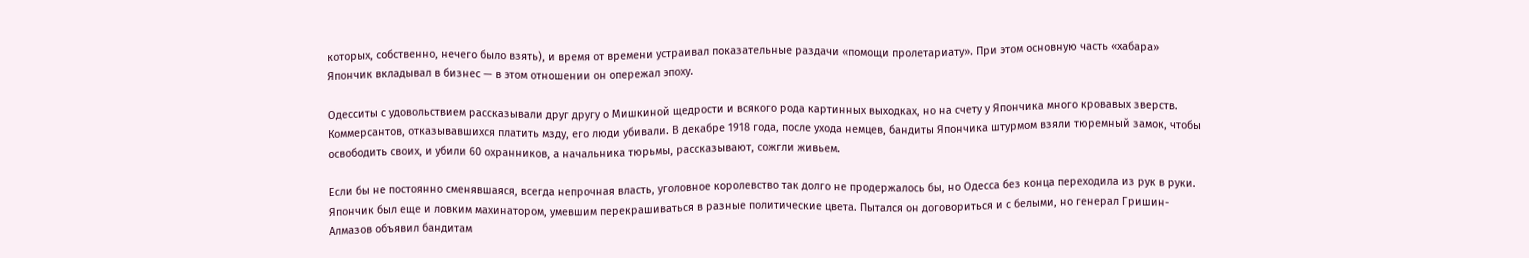которых, собственно, нечего было взять), и время от времени устраивал показательные раздачи «помощи пролетариату». При этом основную часть «хабара» Япончик вкладывал в бизнес — в этом отношении он опережал эпоху.

Одесситы с удовольствием рассказывали друг другу о Мишкиной щедрости и всякого рода картинных выходках, но на счету у Япончика много кровавых зверств. Коммерсантов, отказывавшихся платить мзду, его люди убивали. В декабре 1918 года, после ухода немцев, бандиты Япончика штурмом взяли тюремный замок, чтобы освободить своих, и убили 60 охранников, а начальника тюрьмы, рассказывают, сожгли живьем.

Если бы не постоянно сменявшаяся, всегда непрочная власть, уголовное королевство так долго не продержалось бы, но Одесса без конца переходила из рук в руки. Япончик был еще и ловким махинатором, умевшим перекрашиваться в разные политические цвета. Пытался он договориться и с белыми, но генерал Гришин-Алмазов объявил бандитам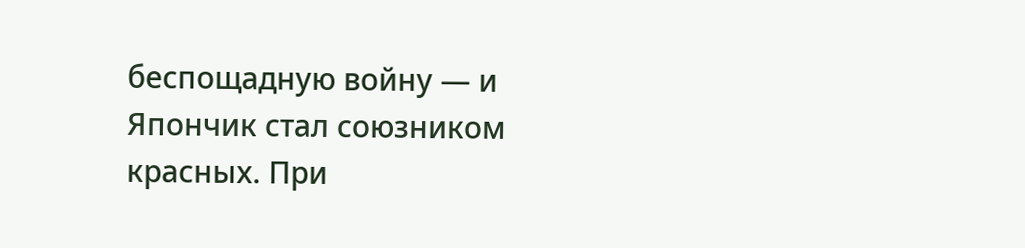беспощадную войну — и Япончик стал союзником красных. При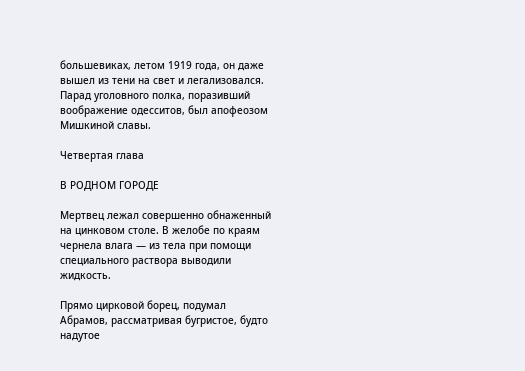большевиках, летом 1919 года, он даже вышел из тени на свет и легализовался. Парад уголовного полка, поразивший воображение одесситов, был апофеозом Мишкиной славы.

Четвертая глава

В РОДНОМ ГОРОДЕ

Мертвец лежал совершенно обнаженный на цинковом столе. В желобе по краям чернела влага — из тела при помощи специального раствора выводили жидкость.

Прямо цирковой борец, подумал Абрамов, рассматривая бугристое, будто надутое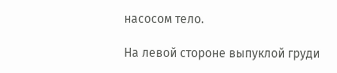насосом тело.

На левой стороне выпуклой груди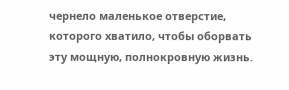чернело маленькое отверстие, которого хватило, чтобы оборвать эту мощную, полнокровную жизнь.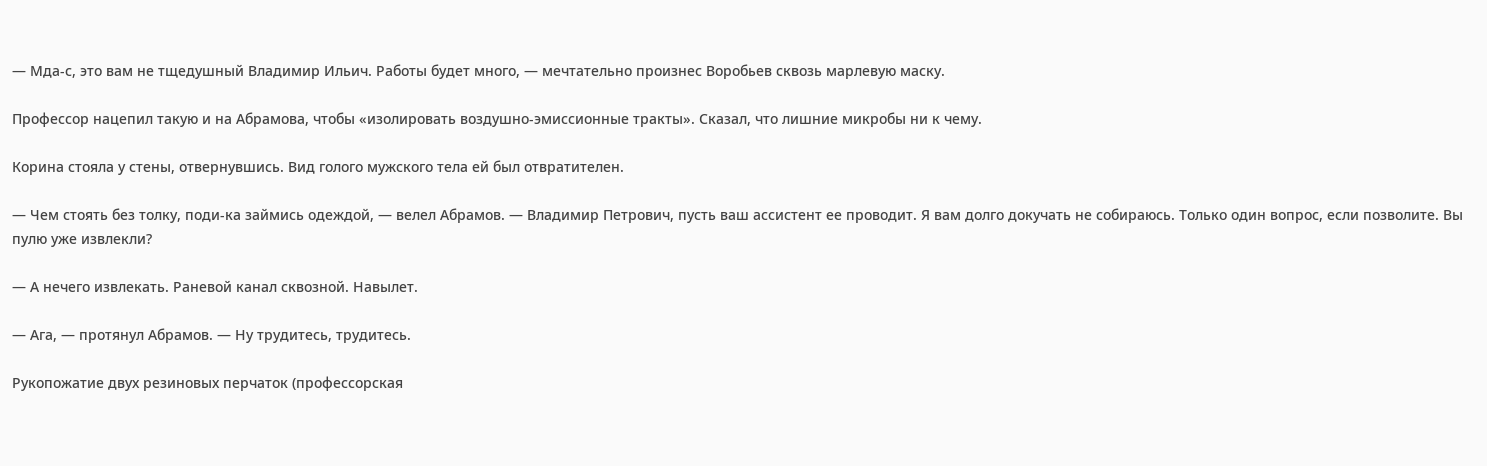— Мда-с, это вам не тщедушный Владимир Ильич. Работы будет много, — мечтательно произнес Воробьев сквозь марлевую маску.

Профессор нацепил такую и на Абрамова, чтобы «изолировать воздушно-эмиссионные тракты». Сказал, что лишние микробы ни к чему.

Корина стояла у стены, отвернувшись. Вид голого мужского тела ей был отвратителен.

— Чем стоять без толку, поди-ка займись одеждой, — велел Абрамов. — Владимир Петрович, пусть ваш ассистент ее проводит. Я вам долго докучать не собираюсь. Только один вопрос, если позволите. Вы пулю уже извлекли?

— А нечего извлекать. Раневой канал сквозной. Навылет.

— Ага, — протянул Абрамов. — Ну трудитесь, трудитесь.

Рукопожатие двух резиновых перчаток (профессорская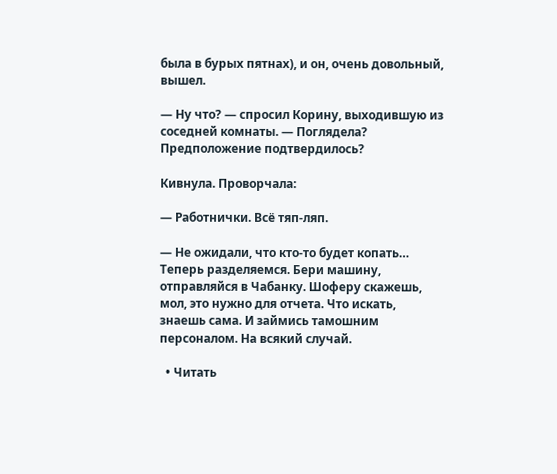была в бурых пятнах), и он, очень довольный, вышел.

— Ну что? — спросил Корину, выходившую из соседней комнаты. — Поглядела? Предположение подтвердилось?

Кивнула. Проворчала:

— Работнички. Всё тяп-ляп.

— Не ожидали, что кто-то будет копать… Теперь разделяемся. Бери машину, отправляйся в Чабанку. Шоферу скажешь, мол, это нужно для отчета. Что искать, знаешь сама. И займись тамошним персоналом. На всякий случай.

  • Читать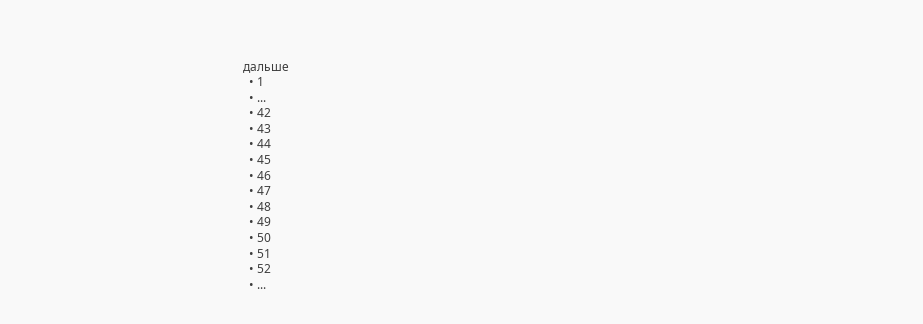дальше
  • 1
  • ...
  • 42
  • 43
  • 44
  • 45
  • 46
  • 47
  • 48
  • 49
  • 50
  • 51
  • 52
  • ...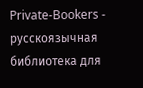Private-Bookers - русскоязычная библиотека для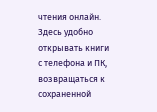чтения онлайн. Здесь удобно открывать книги с телефона и ПК, возвращаться к сохраненной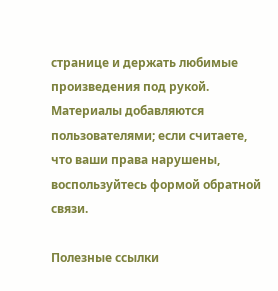странице и держать любимые произведения под рукой. Материалы добавляются пользователями; если считаете, что ваши права нарушены, воспользуйтесь формой обратной связи.

Полезные ссылки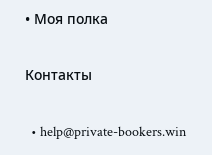• Моя полка

Контакты

  • help@private-bookers.win